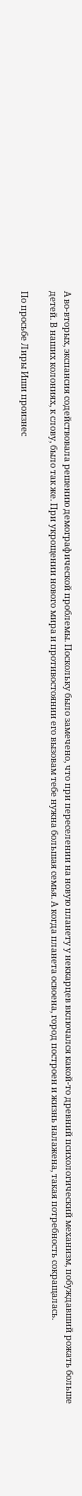А во-вторых, экспансия содействовала решению демографической проблемы. Поскольку было замечено, что при переселении на новую планету у неккарцев включался какой-то древний психологический механизм, побуждавший рожать больше детей. В наших колониях, к слову, было так же. При укрощении нового мира и противостоянии его вызовам тебе нужна большая семья. А когда планета освоена, город построен и жизнь налажена, такая потребность сокращалась.

По просьбе Лиры Иши произнес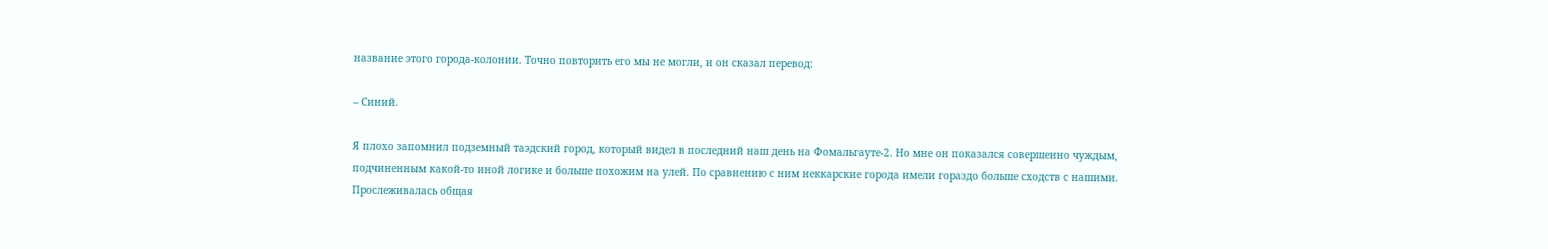название этого города-колонии. Точно повторить его мы не могли, и он сказал перевод:

– Синий.

Я плохо запомнил подземный таэдский город, который видел в последний наш день на Фомальгауте-2. Но мне он показался совершенно чуждым, подчиненным какой-то иной логике и больше похожим на улей. По сравнению с ним неккарские города имели гораздо больше сходств с нашими. Прослеживалась общая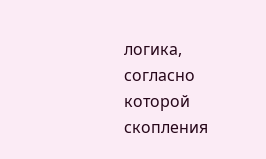логика, согласно которой скопления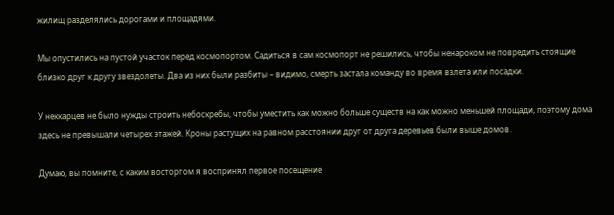жилищ разделялись дорогами и площадями.

Мы опустились на пустой участок перед космопортом. Садиться в сам космопорт не решились, чтобы ненароком не повредить стоящие близко друг к другу звездолеты. Два из них были разбиты – видимо, смерть застала команду во время взлета или посадки.

У неккарцев не было нужды строить небоскребы, чтобы уместить как можно больше существ на как можно меньшей площади, поэтому дома здесь не превышали четырех этажей. Кроны растущих на равном расстоянии друг от друга деревьев были выше домов.

Думаю, вы помните, с каким восторгом я воспринял первое посещение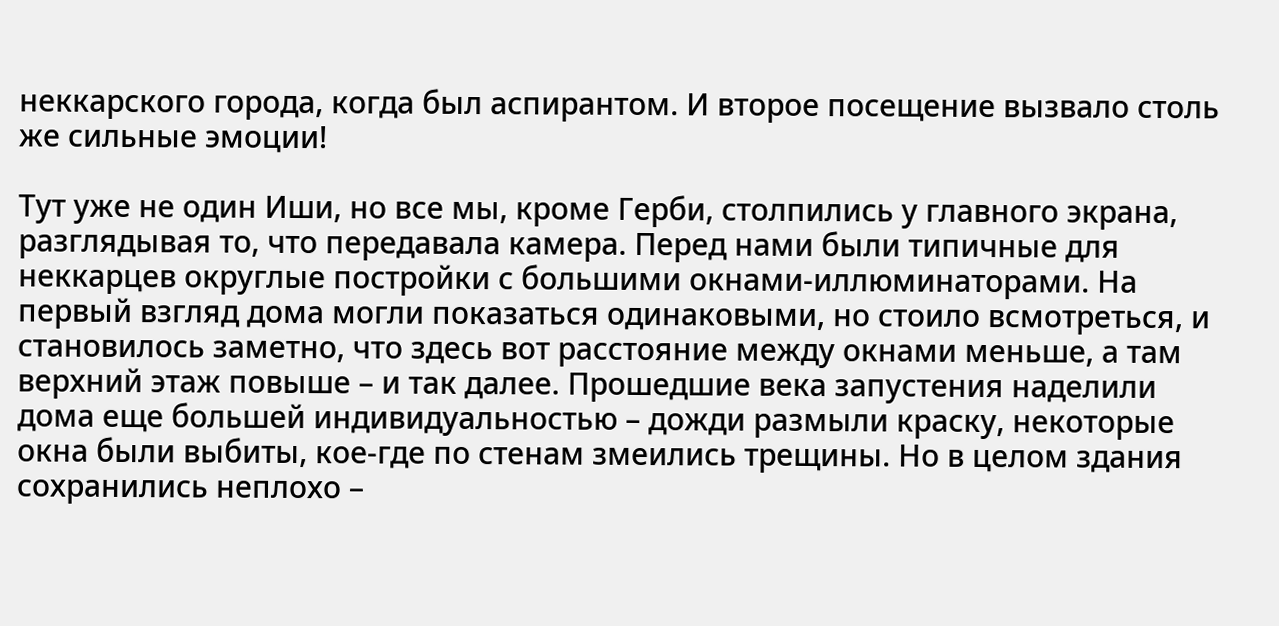неккарского города, когда был аспирантом. И второе посещение вызвало столь же сильные эмоции!

Тут уже не один Иши, но все мы, кроме Герби, столпились у главного экрана, разглядывая то, что передавала камера. Перед нами были типичные для неккарцев округлые постройки с большими окнами-иллюминаторами. На первый взгляд дома могли показаться одинаковыми, но стоило всмотреться, и становилось заметно, что здесь вот расстояние между окнами меньше, а там верхний этаж повыше – и так далее. Прошедшие века запустения наделили дома еще большей индивидуальностью – дожди размыли краску, некоторые окна были выбиты, кое-где по стенам змеились трещины. Но в целом здания сохранились неплохо –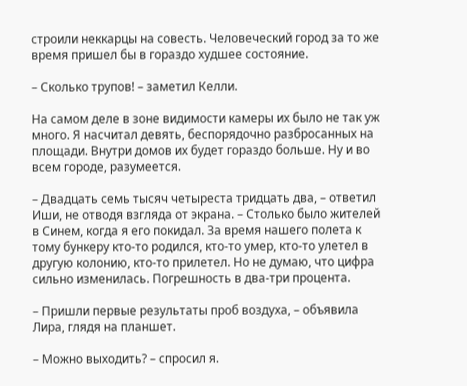строили неккарцы на совесть. Человеческий город за то же время пришел бы в гораздо худшее состояние.

– Сколько трупов! – заметил Келли.

На самом деле в зоне видимости камеры их было не так уж много. Я насчитал девять, беспорядочно разбросанных на площади. Внутри домов их будет гораздо больше. Ну и во всем городе, разумеется.

– Двадцать семь тысяч четыреста тридцать два, – ответил Иши, не отводя взгляда от экрана. – Столько было жителей в Синем, когда я его покидал. За время нашего полета к тому бункеру кто-то родился, кто-то умер, кто-то улетел в другую колонию, кто-то прилетел. Но не думаю, что цифра сильно изменилась. Погрешность в два-три процента.

– Пришли первые результаты проб воздуха, – объявила Лира, глядя на планшет.

– Можно выходить? – спросил я.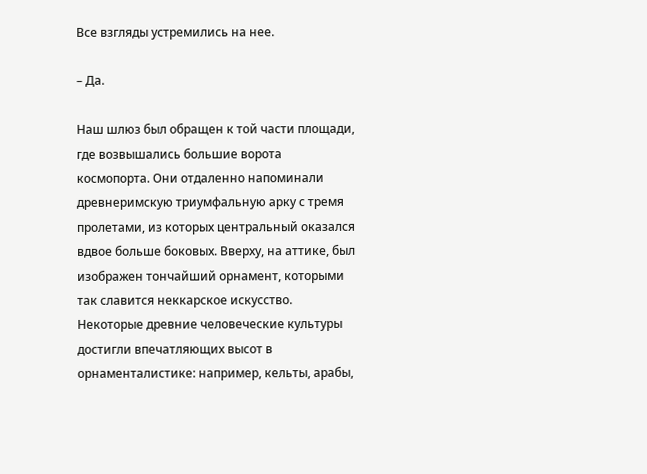Все взгляды устремились на нее.

– Да.

Наш шлюз был обращен к той части площади, где возвышались большие ворота космопорта. Они отдаленно напоминали древнеримскую триумфальную арку с тремя пролетами, из которых центральный оказался вдвое больше боковых. Вверху, на аттике, был изображен тончайший орнамент, которыми так славится неккарское искусство. Некоторые древние человеческие культуры достигли впечатляющих высот в орнаменталистике: например, кельты, арабы,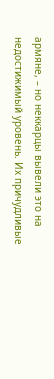армяне, – но неккарцы вывели это на недостижимый уровень. Их причудливые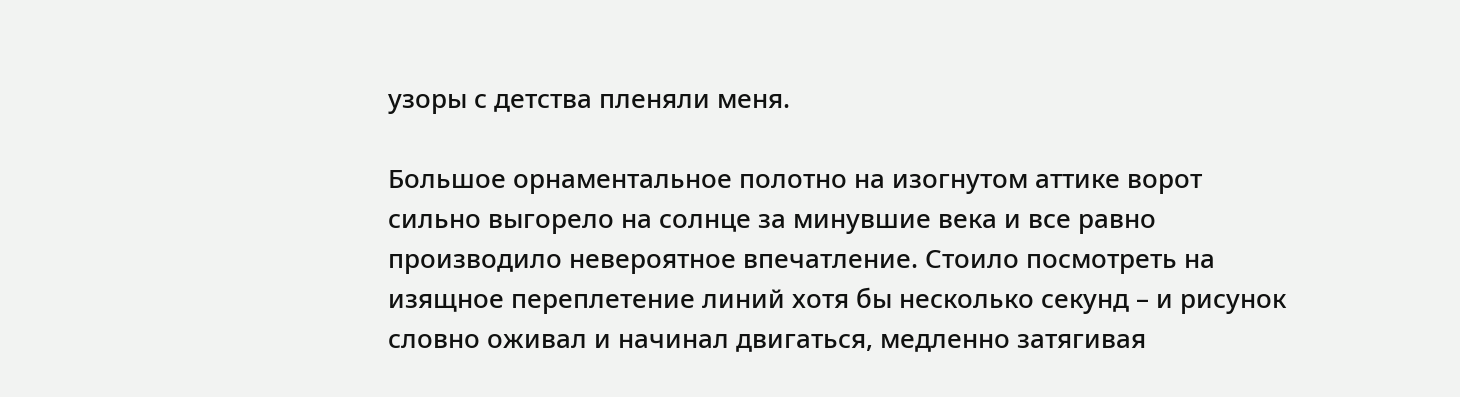узоры с детства пленяли меня.

Большое орнаментальное полотно на изогнутом аттике ворот сильно выгорело на солнце за минувшие века и все равно производило невероятное впечатление. Стоило посмотреть на изящное переплетение линий хотя бы несколько секунд – и рисунок словно оживал и начинал двигаться, медленно затягивая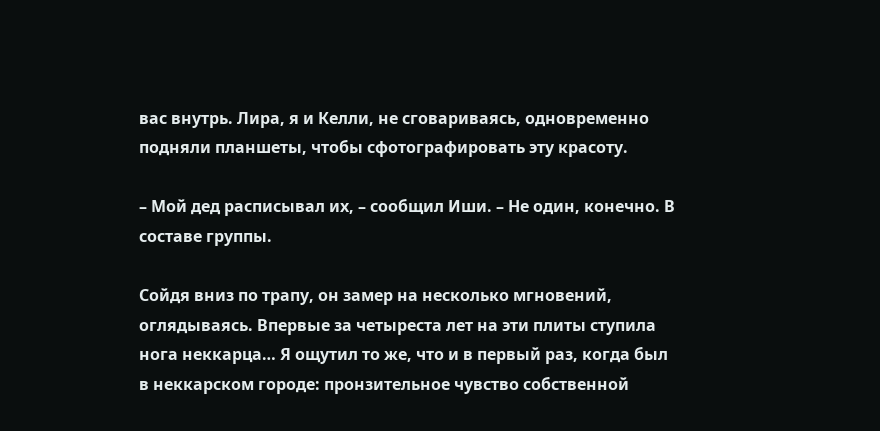вас внутрь. Лира, я и Келли, не сговариваясь, одновременно подняли планшеты, чтобы сфотографировать эту красоту.

– Мой дед расписывал их, – сообщил Иши. – Не один, конечно. В составе группы.

Сойдя вниз по трапу, он замер на несколько мгновений, оглядываясь. Впервые за четыреста лет на эти плиты ступила нога неккарца… Я ощутил то же, что и в первый раз, когда был в неккарском городе: пронзительное чувство собственной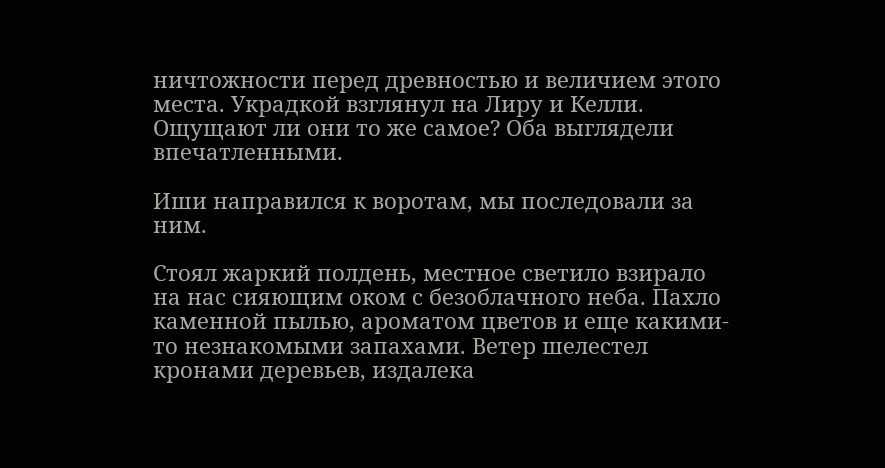ничтожности перед древностью и величием этого места. Украдкой взглянул на Лиру и Келли. Ощущают ли они то же самое? Оба выглядели впечатленными.

Иши направился к воротам, мы последовали за ним.

Стоял жаркий полдень, местное светило взирало на нас сияющим оком с безоблачного неба. Пахло каменной пылью, ароматом цветов и еще какими-то незнакомыми запахами. Ветер шелестел кронами деревьев, издалека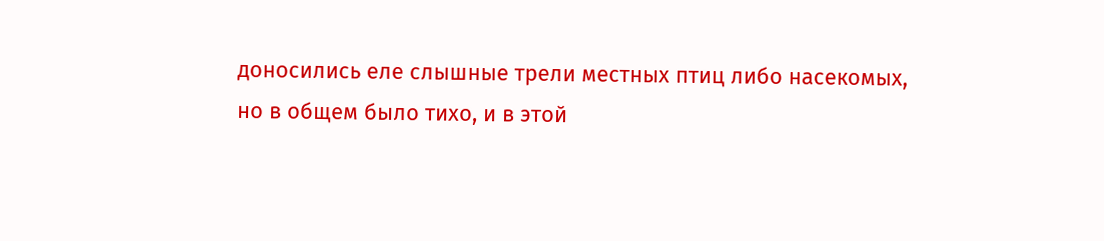доносились еле слышные трели местных птиц либо насекомых, но в общем было тихо, и в этой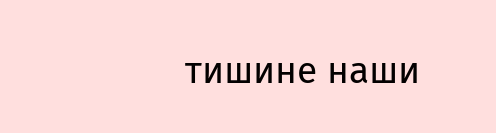тишине наши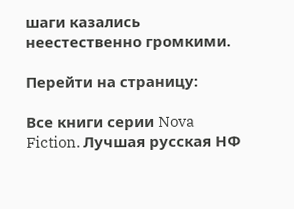шаги казались неестественно громкими.

Перейти на страницу:

Все книги серии Nova Fiction. Лучшая русская НФ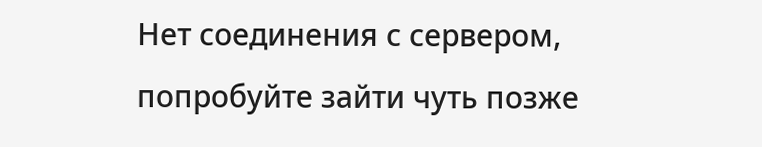Нет соединения с сервером, попробуйте зайти чуть позже